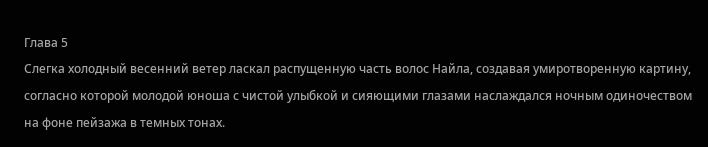Глава 5
Слегка холодный весенний ветер ласкал распущенную часть волос Найла, создавая умиротворенную картину, согласно которой молодой юноша с чистой улыбкой и сияющими глазами наслаждался ночным одиночеством на фоне пейзажа в темных тонах.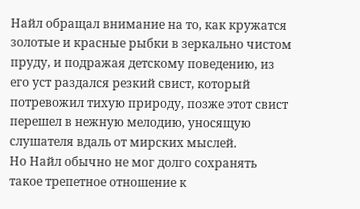Найл обращал внимание на то, как кружатся золотые и красные рыбки в зеркально чистом пруду, и подражая детскому поведению, из его уст раздался резкий свист, который потревожил тихую природу, позже этот свист перешел в нежную мелодию, уносящую слушателя вдаль от мирских мыслей.
Но Найл обычно не мог долго сохранять такое трепетное отношение к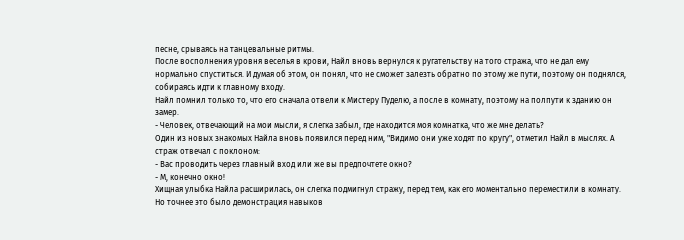песне, срываясь на танцевальные ритмы.
После восполнения уровня веселья в крови, Найл вновь вернулся к ругательству на того стража, что не дал ему нормально спуститься. И думая об этом, он понял, что не сможет залезть обратно по этому же пути, поэтому он поднялся, собираясь идти к главному входу.
Найл помнил только то, что его сначала отвели к Мистеру Пуделю, а после в комнату, поэтому на полпути к зданию он замер.
- Человек, отвечающий на мои мысли, я слегка забыл, где находится моя комнатка, что же мне делать?
Один из новых знакомых Найла вновь появился перед ним, "Видимо они уже ходят по кругу", отметил Найл в мыслях. А страж отвечал с поклоном:
- Вас проводить через главный вход или же вы предпочтете окно?
- М, конечно окно!
Хищная улыбка Найла расширилась, он слегка подмигнул стражу, перед тем, как его моментально переместили в комнату.
Но точнее это было демонстрация навыков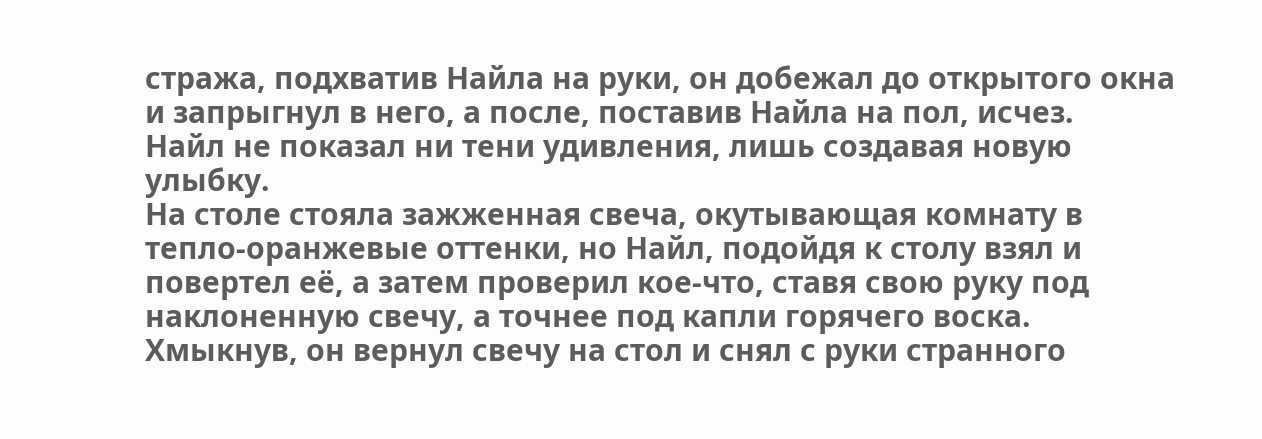стража, подхватив Найла на руки, он добежал до открытого окна и запрыгнул в него, а после, поставив Найла на пол, исчез.
Найл не показал ни тени удивления, лишь создавая новую улыбку.
На столе стояла зажженная свеча, окутывающая комнату в тепло-оранжевые оттенки, но Найл, подойдя к столу взял и повертел её, а затем проверил кое-что, ставя свою руку под наклоненную свечу, а точнее под капли горячего воска. Хмыкнув, он вернул свечу на стол и снял с руки странного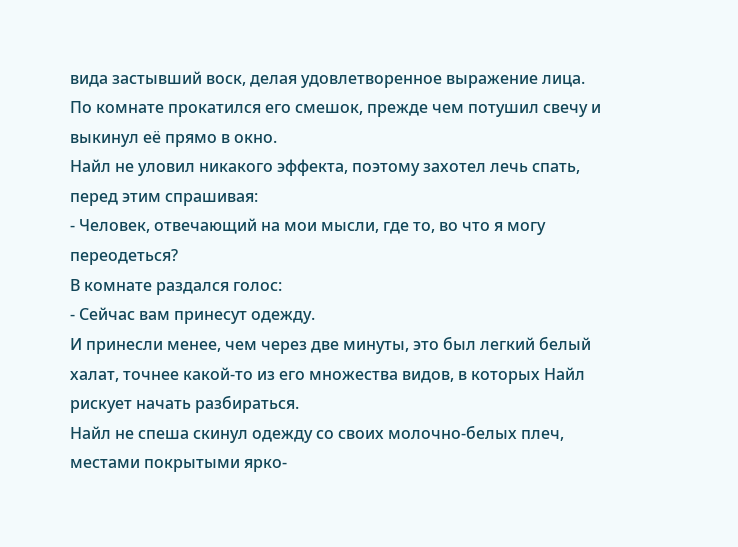вида застывший воск, делая удовлетворенное выражение лица. По комнате прокатился его смешок, прежде чем потушил свечу и выкинул её прямо в окно.
Найл не уловил никакого эффекта, поэтому захотел лечь спать, перед этим спрашивая:
- Человек, отвечающий на мои мысли, где то, во что я могу переодеться?
В комнате раздался голос:
- Сейчас вам принесут одежду.
И принесли менее, чем через две минуты, это был легкий белый халат, точнее какой-то из его множества видов, в которых Найл рискует начать разбираться.
Найл не спеша скинул одежду со своих молочно-белых плеч, местами покрытыми ярко-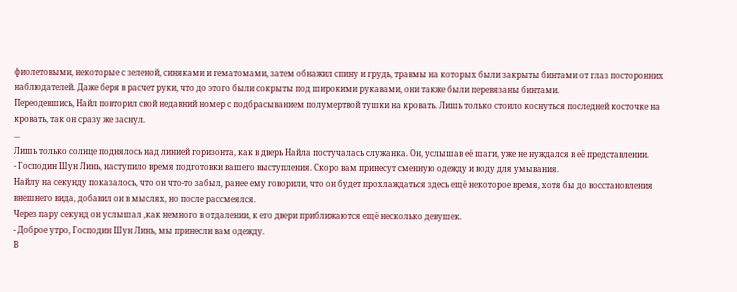фиолетовыми, некоторые с зеленой, синяками и гематомами, затем обнажил спину и грудь, травмы на которых были закрыты бинтами от глаз посторонних наблюдателей. Даже беря в расчет руки, что до этого были сокрыты под широкими рукавами, они также были перевязаны бинтами.
Переодевшись, Найл повторил свой недавний номер с подбрасыванием полумертвой тушки на кровать. Лишь только стоило коснуться последней косточке на кровать, так он сразу же заснул.
...
Лишь только солнце поднялось над линией горизонта, как в дверь Найла постучалась служанка. Он, услышав её шаги, уже не нуждался в её представлении.
- Господин Шун Линь, наступило время подготовки вашего выступления. Скоро вам принесут сменную одежду и воду для умывания.
Найлу на секунду показалось, что он что-то забыл, ранее ему говорили, что он будет прохлаждаться здесь ещё некоторое время, хотя бы до восстановления внешнего вида, добавил он в мыслях, но после рассмеялся.
Через пару секунд он услышал ,как немного в отдалении, к его двери приближаются ещё несколько девушек.
- Доброе утро, Господин Шун Линь, мы принесли вам одежду.
В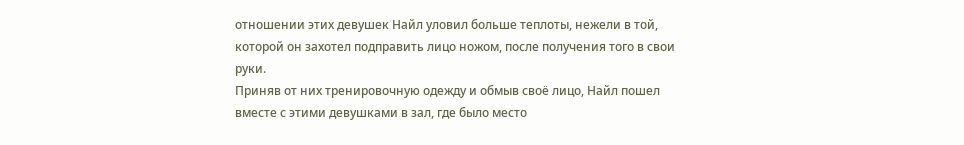отношении этих девушек Найл уловил больше теплоты, нежели в той, которой он захотел подправить лицо ножом, после получения того в свои руки.
Приняв от них тренировочную одежду и обмыв своё лицо, Найл пошел вместе с этими девушками в зал, где было место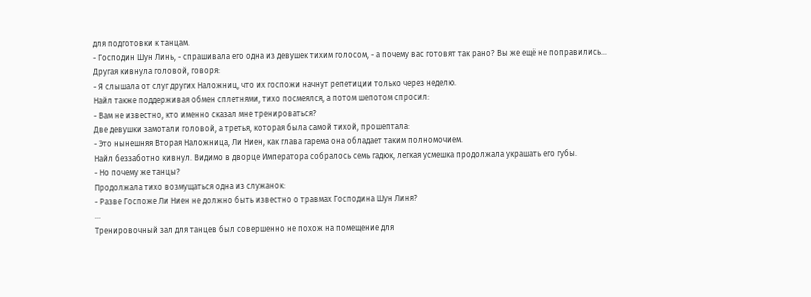для подготовки к танцам.
- Господин Шун Линь, - спрашивала его одна из девушек тихим голосом, - а почему вас готовят так рано? Вы же ещё не поправились...
Другая кивнула головой, говоря:
- Я слышала от слуг других Наложниц, что их госпожи начнут репетиции только через неделю.
Найл также поддерживая обмен сплетнями, тихо посмеялся, а потом шепотом спросил:
- Вам не известно, кто именно сказал мне тренироваться?
Две девушки замотали головой, а третья, которая была самой тихой, прошептала:
- Это нынешняя Вторая Наложница, Ли Ниен, как глава гарема она обладает таким полномочием.
Найл беззаботно кивнул. Видимо в дворце Императора собралось семь гадюк, легкая усмешка продолжала украшать его губы.
- Но почему же танцы?
Продолжала тихо возмущаться одна из служанок:
- Разве Госпоже Ли Ниен не должно быть известно о травмах Господина Шун Линя?
...
Тренировочный зал для танцев был совершенно не похож на помещение для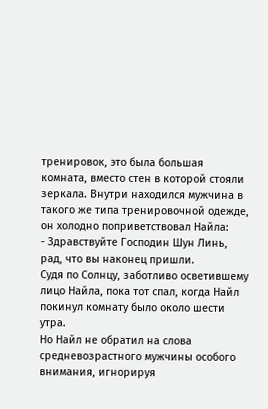тренировок, это была большая комната, вместо стен в которой стояли зеркала. Внутри находился мужчина в такого же типа тренировочной одежде, он холодно поприветствовал Найла:
- Здравствуйте Господин Шун Линь, рад, что вы наконец пришли.
Судя по Солнцу, заботливо осветившему лицо Найла, пока тот спал, когда Найл покинул комнату было около шести утра.
Но Найл не обратил на слова средневозрастного мужчины особого внимания, игнорируя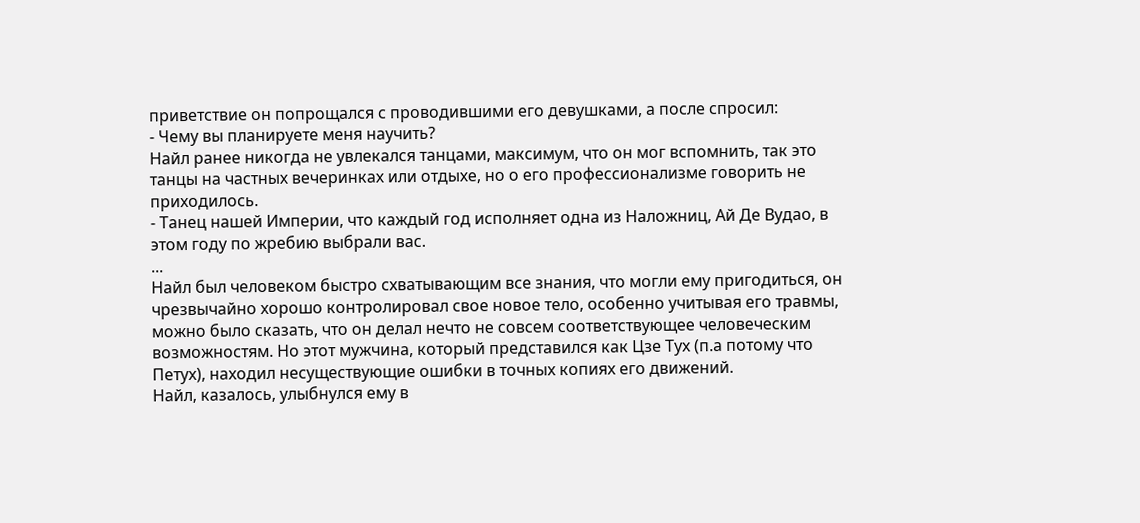приветствие он попрощался с проводившими его девушками, а после спросил:
- Чему вы планируете меня научить?
Найл ранее никогда не увлекался танцами, максимум, что он мог вспомнить, так это танцы на частных вечеринках или отдыхе, но о его профессионализме говорить не приходилось.
- Танец нашей Империи, что каждый год исполняет одна из Наложниц, Ай Де Вудао, в этом году по жребию выбрали вас.
...
Найл был человеком быстро схватывающим все знания, что могли ему пригодиться, он чрезвычайно хорошо контролировал свое новое тело, особенно учитывая его травмы, можно было сказать, что он делал нечто не совсем соответствующее человеческим возможностям. Но этот мужчина, который представился как Цзе Тух (п.а потому что Петух), находил несуществующие ошибки в точных копиях его движений.
Найл, казалось, улыбнулся ему в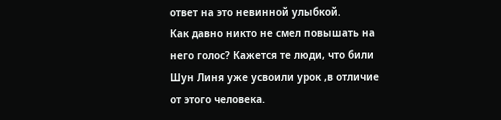ответ на это невинной улыбкой.
Как давно никто не смел повышать на него голос? Кажется те люди, что били Шун Линя уже усвоили урок ,в отличие от этого человека.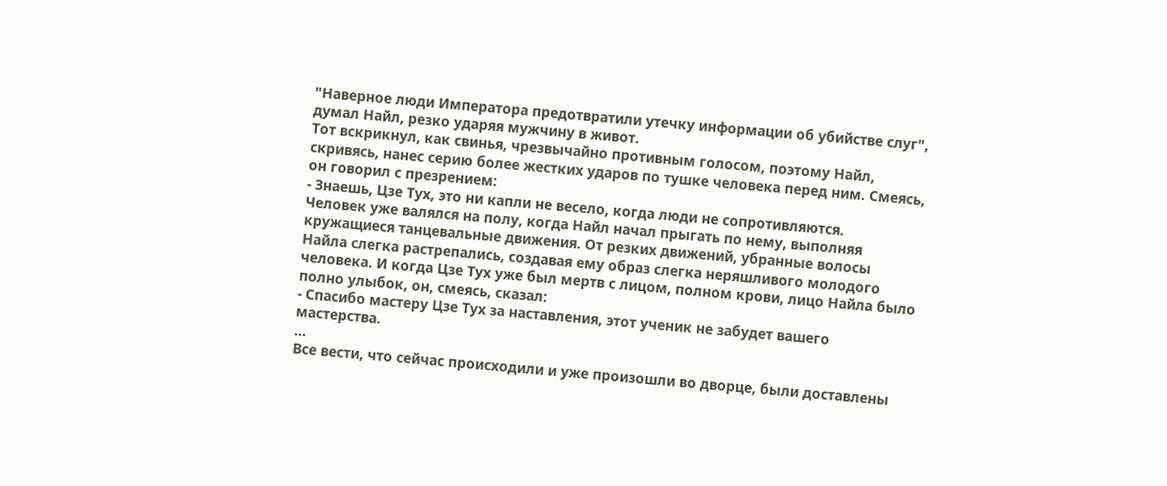"Наверное люди Императора предотвратили утечку информации об убийстве слуг", думал Найл, резко ударяя мужчину в живот.
Тот вскрикнул, как свинья, чрезвычайно противным голосом, поэтому Найл, скривясь, нанес серию более жестких ударов по тушке человека перед ним. Смеясь, он говорил с презрением:
- Знаешь, Цзе Тух, это ни капли не весело, когда люди не сопротивляются.
Человек уже валялся на полу, когда Найл начал прыгать по нему, выполняя кружащиеся танцевальные движения. От резких движений, убранные волосы Найла слегка растрепались, создавая ему образ слегка неряшливого молодого человека. И когда Цзе Тух уже был мертв с лицом, полном крови, лицо Найла было полно улыбок, он, смеясь, сказал:
- Спасибо мастеру Цзе Тух за наставления, этот ученик не забудет вашего мастерства.
...
Все вести, что сейчас происходили и уже произошли во дворце, были доставлены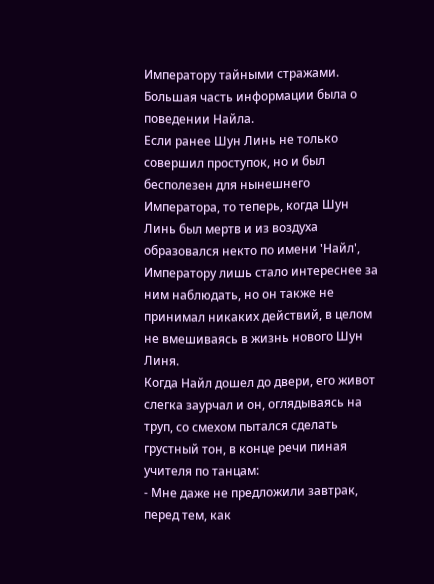Императору тайными стражами. Большая часть информации была о поведении Найла.
Если ранее Шун Линь не только совершил проступок, но и был бесполезен для нынешнего Императора, то теперь, когда Шун Линь был мертв и из воздуха образовался некто по имени 'Найл', Императору лишь стало интереснее за ним наблюдать, но он также не принимал никаких действий, в целом не вмешиваясь в жизнь нового Шун Линя.
Когда Найл дошел до двери, его живот слегка заурчал и он, оглядываясь на труп, со смехом пытался сделать грустный тон, в конце речи пиная учителя по танцам:
- Мне даже не предложили завтрак, перед тем, как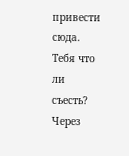привести сюда. Тебя что ли съесть?
Через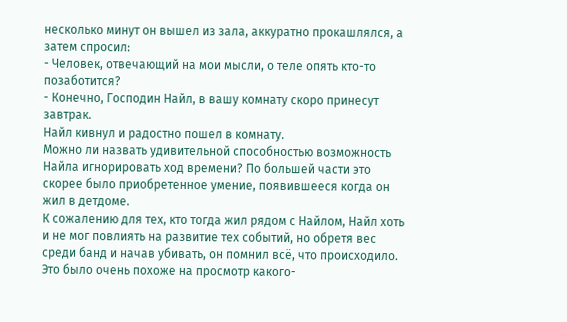несколько минут он вышел из зала, аккуратно прокашлялся, а затем спросил:
- Человек, отвечающий на мои мысли, о теле опять кто-то позаботится?
- Конечно, Господин Найл, в вашу комнату скоро принесут завтрак.
Найл кивнул и радостно пошел в комнату.
Можно ли назвать удивительной способностью возможность Найла игнорировать ход времени? По большей части это скорее было приобретенное умение, появившееся когда он жил в детдоме.
К сожалению для тех, кто тогда жил рядом с Найлом, Найл хоть и не мог повлиять на развитие тех событий, но обретя вес среди банд и начав убивать, он помнил всё, что происходило. Это было очень похоже на просмотр какого-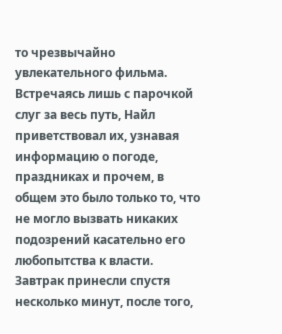то чрезвычайно увлекательного фильма.
Встречаясь лишь с парочкой слуг за весь путь, Найл приветствовал их, узнавая информацию о погоде, праздниках и прочем, в общем это было только то, что не могло вызвать никаких подозрений касательно его любопытства к власти.
Завтрак принесли спустя несколько минут, после того,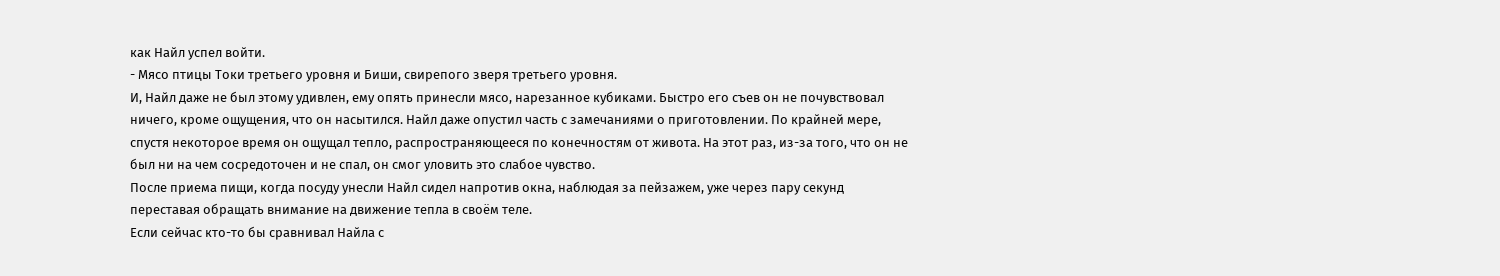как Найл успел войти.
- Мясо птицы Токи третьего уровня и Биши, свирепого зверя третьего уровня.
И, Найл даже не был этому удивлен, ему опять принесли мясо, нарезанное кубиками. Быстро его съев он не почувствовал ничего, кроме ощущения, что он насытился. Найл даже опустил часть с замечаниями о приготовлении. По крайней мере, спустя некоторое время он ощущал тепло, распространяющееся по конечностям от живота. На этот раз, из-за того, что он не был ни на чем сосредоточен и не спал, он смог уловить это слабое чувство.
После приема пищи, когда посуду унесли Найл сидел напротив окна, наблюдая за пейзажем, уже через пару секунд переставая обращать внимание на движение тепла в своём теле.
Если сейчас кто-то бы сравнивал Найла с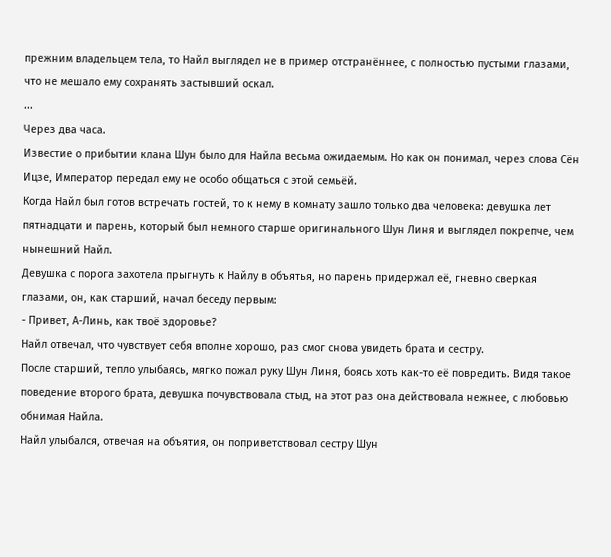прежним владельцем тела, то Найл выглядел не в пример отстранённее, с полностью пустыми глазами, что не мешало ему сохранять застывший оскал.
...
Через два часа.
Известие о прибытии клана Шун было для Найла весьма ожидаемым. Но как он понимал, через слова Сён Ицзе, Император передал ему не особо общаться с этой семьёй.
Когда Найл был готов встречать гостей, то к нему в комнату зашло только два человека: девушка лет пятнадцати и парень, который был немного старше оригинального Шун Линя и выглядел покрепче, чем нынешний Найл.
Девушка с порога захотела прыгнуть к Найлу в объятья, но парень придержал её, гневно сверкая глазами, он, как старший, начал беседу первым:
- Привет, А-Линь, как твоё здоровье?
Найл отвечал, что чувствует себя вполне хорошо, раз смог снова увидеть брата и сестру.
После старший, тепло улыбаясь, мягко пожал руку Шун Линя, боясь хоть как-то её повредить. Видя такое поведение второго брата, девушка почувствовала стыд, на этот раз она действовала нежнее, с любовью обнимая Найла.
Найл улыбался, отвечая на объятия, он поприветствовал сестру Шун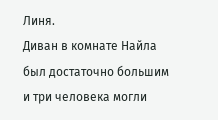Линя.
Диван в комнате Найла был достаточно большим и три человека могли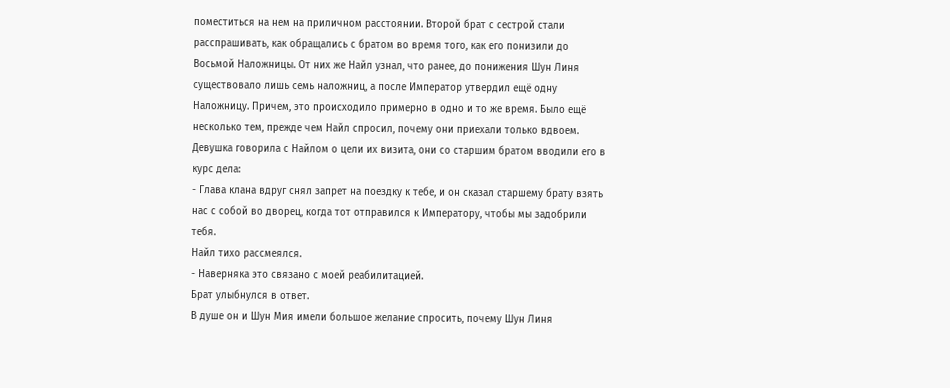поместиться на нем на приличном расстоянии. Второй брат с сестрой стали расспрашивать, как обращались с братом во время того, как его понизили до Восьмой Наложницы. От них же Найл узнал, что ранее, до понижения Шун Линя существовало лишь семь наложниц, а после Император утвердил ещё одну Наложницу. Причем, это происходило примерно в одно и то же время. Было ещё несколько тем, прежде чем Найл спросил, почему они приехали только вдвоем.
Девушка говорила с Найлом о цели их визита, они со старшим братом вводили его в курс дела:
- Глава клана вдруг снял запрет на поездку к тебе, и он сказал старшему брату взять нас с собой во дворец, когда тот отправился к Императору, чтобы мы задобрили тебя.
Найл тихо рассмеялся.
- Наверняка это связано с моей реабилитацией.
Брат улыбнулся в ответ.
В душе он и Шун Мия имели большое желание спросить, почему Шун Линя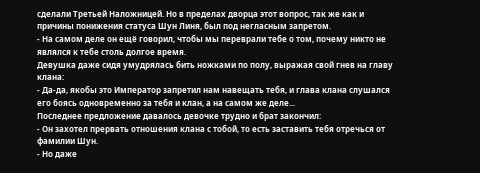сделали Третьей Наложницей. Но в пределах дворца этот вопрос, так же как и причины понижения статуса Шун Линя, был под негласным запретом.
- На самом деле он ещё говорил, чтобы мы переврали тебе о том, почему никто не являлся к тебе столь долгое время.
Девушка даже сидя умудрялась бить ножками по полу, выражая свой гнев на главу клана:
- Да-да, якобы это Император запретил нам навещать тебя, и глава клана слушался его боясь одновременно за тебя и клан, а на самом же деле...
Последнее предложение давалось девочке трудно и брат закончил:
- Он захотел прервать отношения клана с тобой, то есть заставить тебя отречься от фамилии Шун.
- Но даже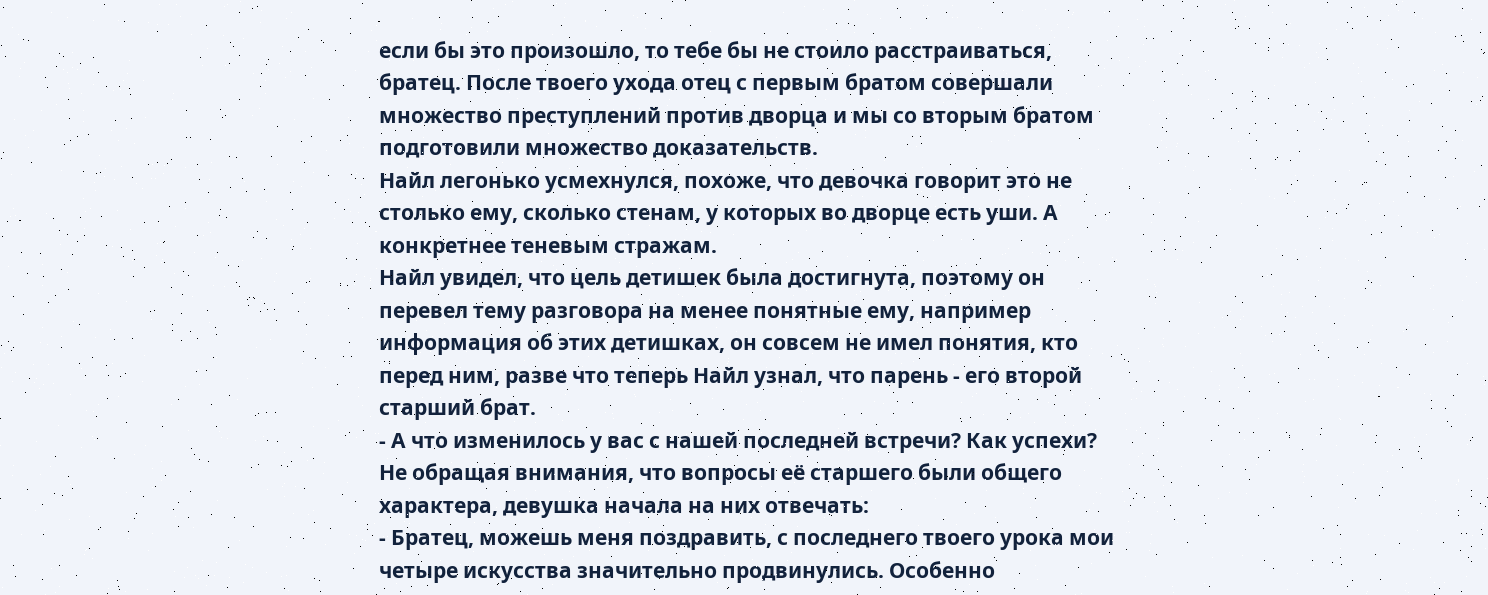если бы это произошло, то тебе бы не стоило расстраиваться, братец. После твоего ухода отец с первым братом совершали множество преступлений против дворца и мы со вторым братом подготовили множество доказательств.
Найл легонько усмехнулся, похоже, что девочка говорит это не столько ему, сколько стенам, у которых во дворце есть уши. А конкретнее теневым стражам.
Найл увидел, что цель детишек была достигнута, поэтому он перевел тему разговора на менее понятные ему, например информация об этих детишках, он совсем не имел понятия, кто перед ним, разве что теперь Найл узнал, что парень - его второй старший брат.
- А что изменилось у вас с нашей последней встречи? Как успехи?
Не обращая внимания, что вопросы её старшего были общего характера, девушка начала на них отвечать:
- Братец, можешь меня поздравить, с последнего твоего урока мои четыре искусства значительно продвинулись. Особенно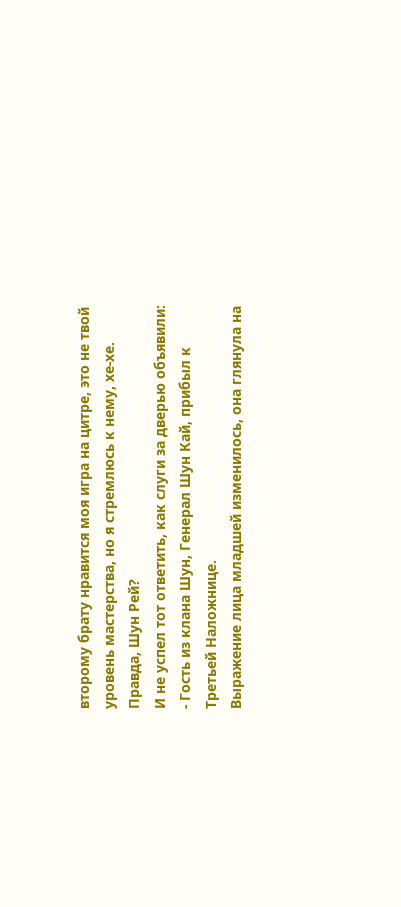второму брату нравится моя игра на цитре, это не твой уровень мастерства, но я стремлюсь к нему, хе-хе. Правда, Шун Рей?
И не успел тот ответить, как слуги за дверью объявили:
- Гость из клана Шун, Генерал Шун Кай, прибыл к Третьей Наложнице.
Выражение лица младшей изменилось, она глянула на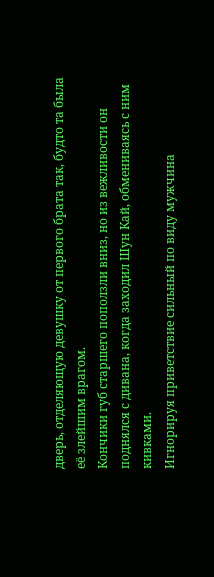дверь, отделяющую девушку от первого брата так, будто та была её злейшим врагом.
Кончики губ старшего поползли вниз, но из вежливости он поднялся с дивана, когда заходил Шун Кай, обмениваясь с ним кивками.
Игнорируя приветствие сильный по виду мужчина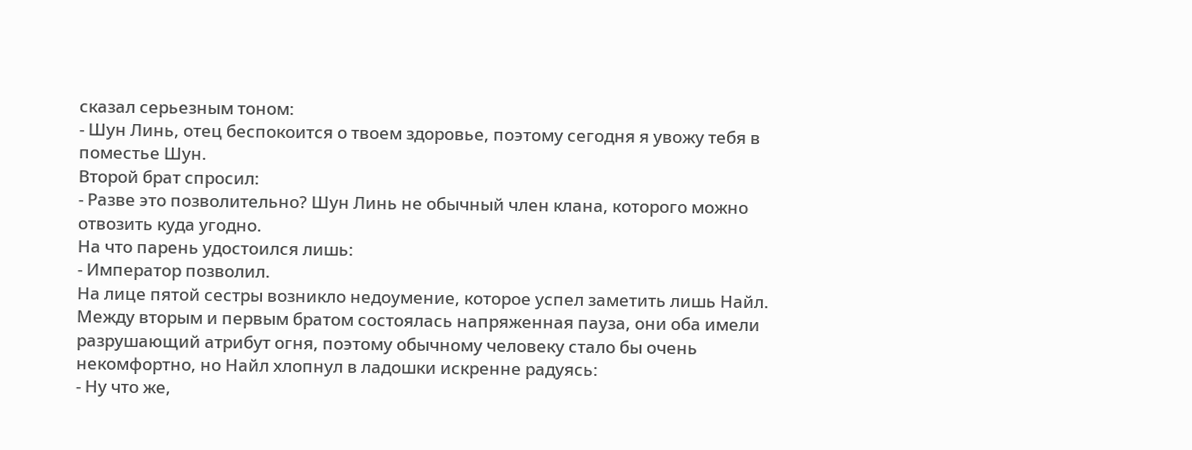сказал серьезным тоном:
- Шун Линь, отец беспокоится о твоем здоровье, поэтому сегодня я увожу тебя в поместье Шун.
Второй брат спросил:
- Разве это позволительно? Шун Линь не обычный член клана, которого можно отвозить куда угодно.
На что парень удостоился лишь:
- Император позволил.
На лице пятой сестры возникло недоумение, которое успел заметить лишь Найл.
Между вторым и первым братом состоялась напряженная пауза, они оба имели разрушающий атрибут огня, поэтому обычному человеку стало бы очень некомфортно, но Найл хлопнул в ладошки искренне радуясь:
- Ну что же,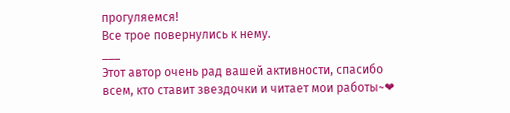прогуляемся!
Все трое повернулись к нему.
___
Этот автор очень рад вашей активности, спасибо всем, кто ставит звездочки и читает мои работы~❤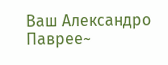Ваш Александро Паврее~